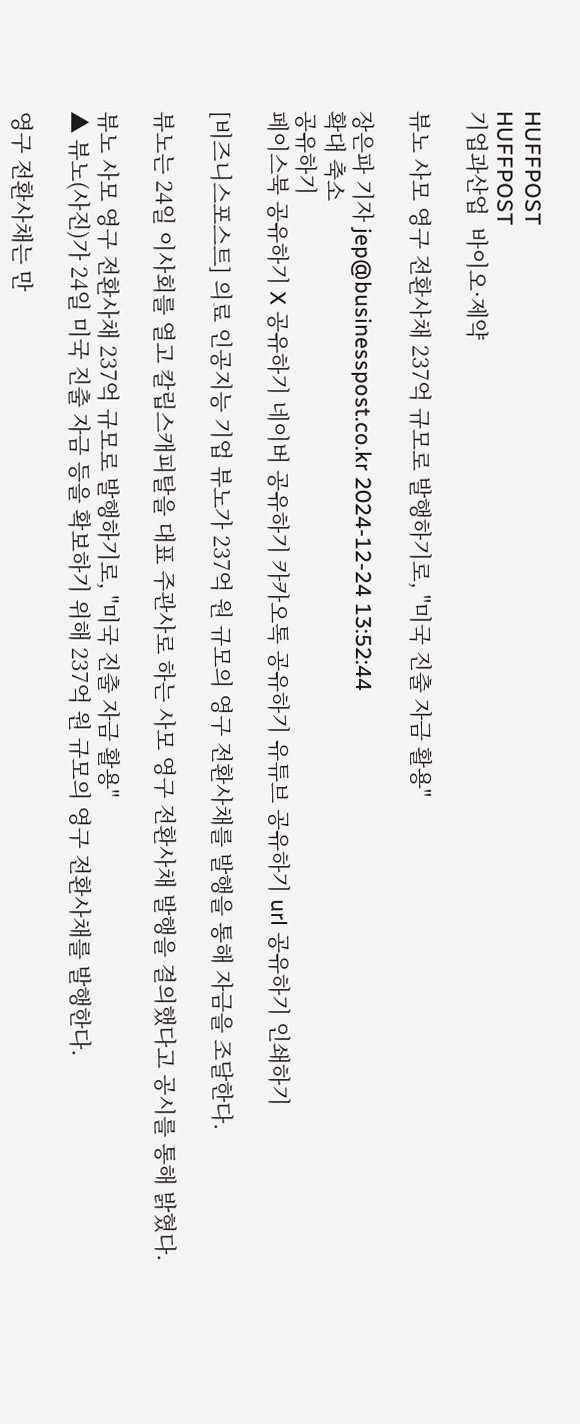HUFFPOST
HUFFPOST
기업과산업  바이오·제약

뷰노 사모 영구 전환사채 237억 규모로 발행하기로, "미국 진출 자금 활용"

장은파 기자 jep@businesspost.co.kr 2024-12-24 13:52:44
확대 축소
공유하기
페이스북 공유하기 X 공유하기 네이버 공유하기 카카오톡 공유하기 유튜브 공유하기 url 공유하기 인쇄하기

[비즈니스포스트] 의료 인공지능 기업 뷰노가 237억 원 규모의 영구 전환사채를 발행을 통해 자금을 조달한다.

뷰노는 24일 이사회를 열고 칼립스캐피탈을 대표 주관사로 하는 사모 영구 전환사채 발행을 결의했다고 공시를 통해 밝혔다.

뷰노 사모 영구 전환사채 237억 규모로 발행하기로, "미국 진출 자금 활용"
▲ 뷰노(사진)가 24일 미국 진출 자금 등을 확보하기 위해 237억 원 규모의 영구 전환사채를 발행한다.

영구 전환사채는 만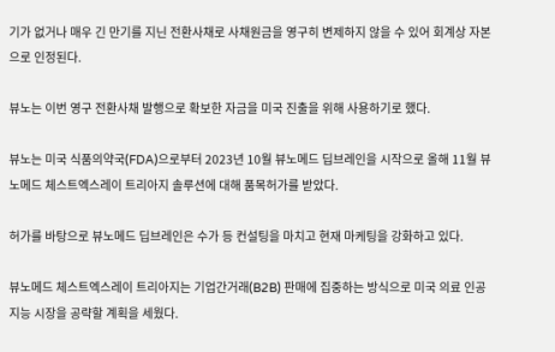기가 없거나 매우 긴 만기를 지닌 전환사채로 사채원금을 영구히 변제하지 않을 수 있어 회계상 자본으로 인정된다.

뷰노는 이번 영구 전환사채 발행으로 확보한 자금을 미국 진출을 위해 사용하기로 했다.

뷰노는 미국 식품의약국(FDA)으로부터 2023년 10월 뷰노메드 딥브레인을 시작으로 올해 11월 뷰노메드 체스트엑스레이 트리아지 솔루션에 대해 품목허가를 받았다.

허가를 바탕으로 뷰노메드 딥브레인은 수가 등 컨설팅을 마치고 현재 마케팅을 강화하고 있다.

뷰노메드 체스트엑스레이 트리아지는 기업간거래(B2B) 판매에 집중하는 방식으로 미국 의료 인공지능 시장을 공략할 계획을 세웠다.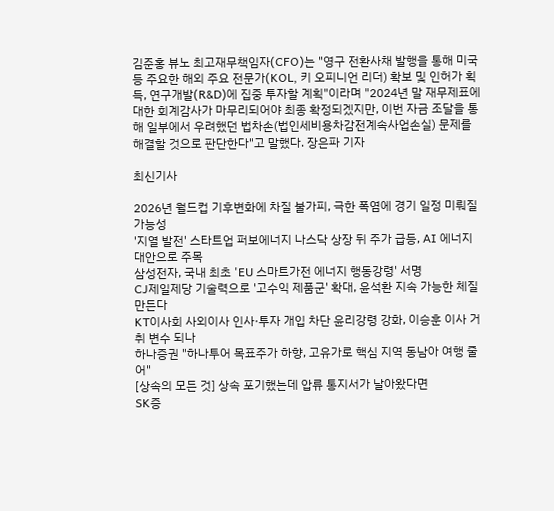김준홍 뷰노 최고재무책임자(CFO)는 "영구 전환사채 발행을 통해 미국 등 주요한 해외 주요 전문가(KOL, 키 오피니언 리더) 확보 및 인허가 획득, 연구개발(R&D)에 집중 투자할 계획"이라며 "2024년 말 재무제표에 대한 회계감사가 마무리되어야 최종 확정되겠지만, 이번 자금 조달을 통해 일부에서 우려했던 법차손(법인세비용차감전계속사업손실) 문제를 해결할 것으로 판단한다"고 말했다. 장은파 기자

최신기사

2026년 월드컵 기후변화에 차질 불가피, 극한 폭염에 경기 일정 미뤄질 가능성
'지열 발전' 스타트업 퍼보에너지 나스닥 상장 뒤 주가 급등, AI 에너지 대안으로 주목
삼성전자, 국내 최초 'EU 스마트가전 에너지 행동강령' 서명
CJ제일제당 기술력으로 '고수익 제품군' 확대, 윤석환 지속 가능한 체질 만든다
KT이사회 사외이사 인사·투자 개입 차단 윤리강령 강화, 이승훈 이사 거취 변수 되나
하나증권 "하나투어 목표주가 하향, 고유가로 핵심 지역 동남아 여행 줄어"
[상속의 모든 것] 상속 포기했는데 압류 통지서가 날아왔다면
SK증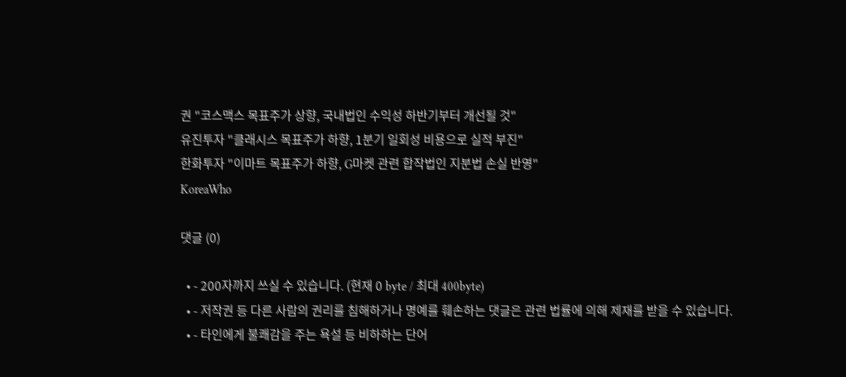권 "코스맥스 목표주가 상향, 국내법인 수익성 하반기부터 개선될 것"
유진투자 "클래시스 목표주가 하향, 1분기 일회성 비용으로 실적 부진"
한화투자 "이마트 목표주가 하향, G마켓 관련 합작법인 지분법 손실 반영"
KoreaWho

댓글 (0)

  • - 200자까지 쓰실 수 있습니다. (현재 0 byte / 최대 400byte)
  • - 저작권 등 다른 사람의 권리를 침해하거나 명예를 훼손하는 댓글은 관련 법률에 의해 제재를 받을 수 있습니다.
  • - 타인에게 불쾌감을 주는 욕설 등 비하하는 단어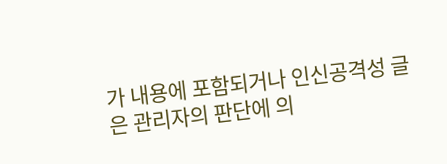가 내용에 포함되거나 인신공격성 글은 관리자의 판단에 의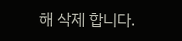해 삭제 합니다.